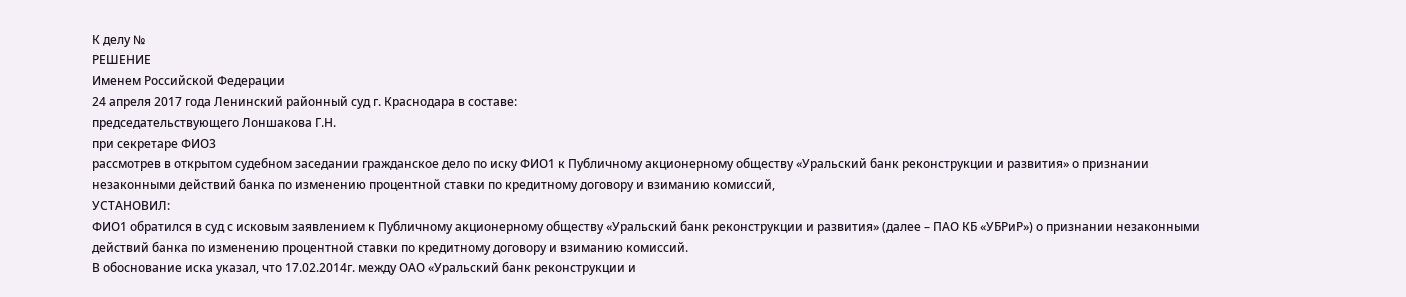К делу №
РЕШЕНИЕ
Именем Российской Федерации
24 апреля 2017 года Ленинский районный суд г. Краснодара в составе:
председательствующего Лоншакова Г.Н.
при секретаре ФИО3
рассмотрев в открытом судебном заседании гражданское дело по иску ФИО1 к Публичному акционерному обществу «Уральский банк реконструкции и развития» о признании незаконными действий банка по изменению процентной ставки по кредитному договору и взиманию комиссий,
УСТАНОВИЛ:
ФИО1 обратился в суд с исковым заявлением к Публичному акционерному обществу «Уральский банк реконструкции и развития» (далее – ПАО КБ «УБРиР») о признании незаконными действий банка по изменению процентной ставки по кредитному договору и взиманию комиссий.
В обоснование иска указал, что 17.02.2014г. между ОАО «Уральский банк реконструкции и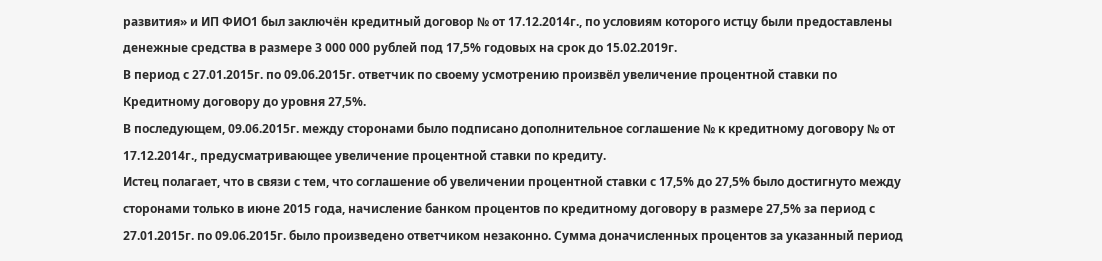развития» и ИП ФИО1 был заключён кредитный договор № от 17.12.2014г., по условиям которого истцу были предоставлены денежные средства в размере 3 000 000 рублей под 17,5% годовых на срок до 15.02.2019г.
В период с 27.01.2015г. по 09.06.2015г. ответчик по своему усмотрению произвёл увеличение процентной ставки по Кредитному договору до уровня 27,5%.
В последующем, 09.06.2015г. между сторонами было подписано дополнительное соглашение № к кредитному договору № от 17.12.2014г., предусматривающее увеличение процентной ставки по кредиту.
Истец полагает, что в связи с тем, что соглашение об увеличении процентной ставки с 17,5% до 27,5% было достигнуто между сторонами только в июне 2015 года, начисление банком процентов по кредитному договору в размере 27,5% за период с 27.01.2015г. по 09.06.2015г. было произведено ответчиком незаконно. Сумма доначисленных процентов за указанный период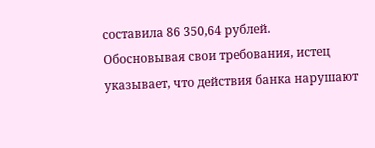составила 86 350,64 рублей.
Обосновывая свои требования, истец указывает, что действия банка нарушают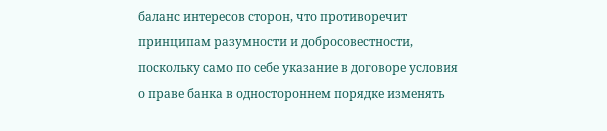баланс интересов сторон, что противоречит принципам разумности и добросовестности, поскольку само по себе указание в договоре условия о праве банка в одностороннем порядке изменять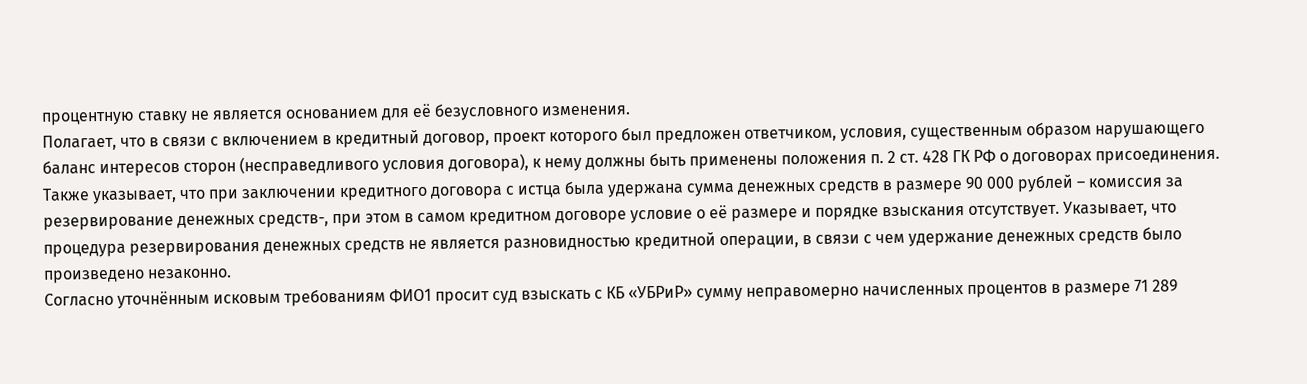процентную ставку не является основанием для её безусловного изменения.
Полагает, что в связи с включением в кредитный договор, проект которого был предложен ответчиком, условия, существенным образом нарушающего баланс интересов сторон (несправедливого условия договора), к нему должны быть применены положения п. 2 ст. 428 ГК РФ о договорах присоединения.
Также указывает, что при заключении кредитного договора с истца была удержана сумма денежных средств в размере 90 000 рублей – комиссия за резервирование денежных средств-, при этом в самом кредитном договоре условие о её размере и порядке взыскания отсутствует. Указывает, что процедура резервирования денежных средств не является разновидностью кредитной операции, в связи с чем удержание денежных средств было произведено незаконно.
Согласно уточнённым исковым требованиям ФИО1 просит суд взыскать с КБ «УБРиР» сумму неправомерно начисленных процентов в размере 71 289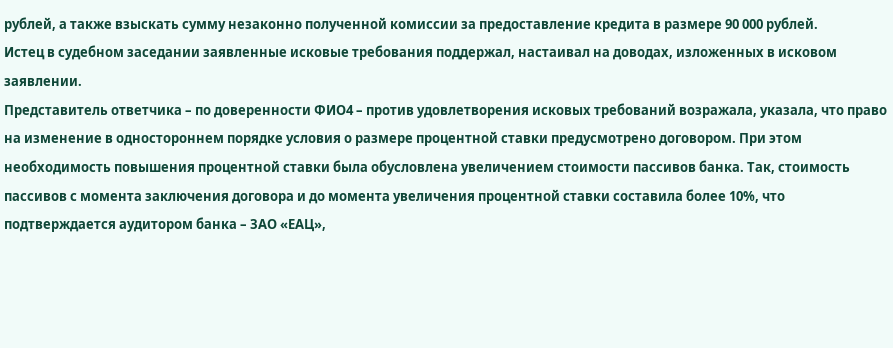рублей, а также взыскать сумму незаконно полученной комиссии за предоставление кредита в размере 90 000 рублей.
Истец в судебном заседании заявленные исковые требования поддержал, настаивал на доводах, изложенных в исковом заявлении.
Представитель ответчика – по доверенности ФИО4 – против удовлетворения исковых требований возражала, указала, что право на изменение в одностороннем порядке условия о размере процентной ставки предусмотрено договором. При этом необходимость повышения процентной ставки была обусловлена увеличением стоимости пассивов банка. Так, стоимость пассивов с момента заключения договора и до момента увеличения процентной ставки составила более 10%, что подтверждается аудитором банка – ЗАО «ЕАЦ»,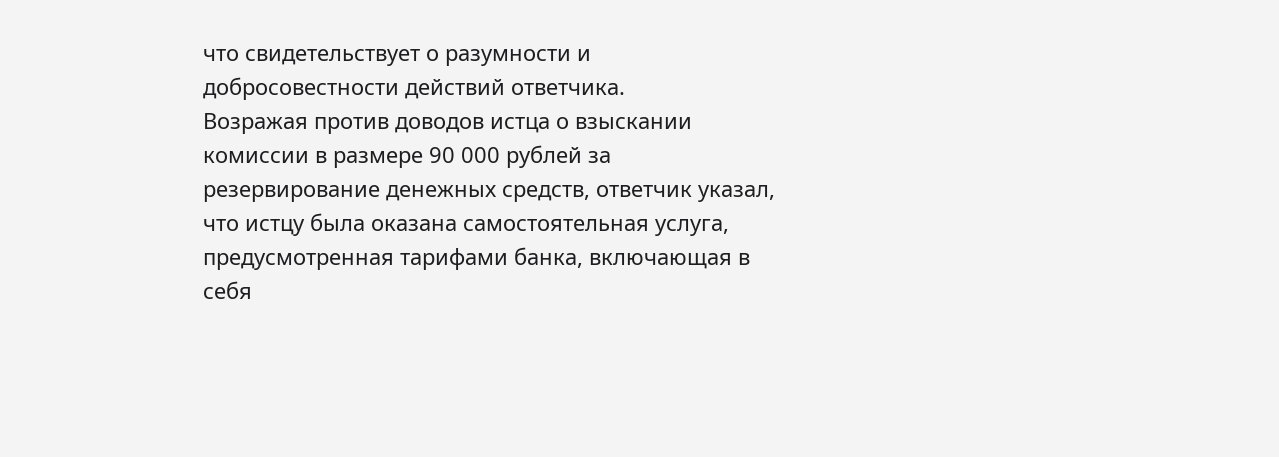что свидетельствует о разумности и добросовестности действий ответчика.
Возражая против доводов истца о взыскании комиссии в размере 90 000 рублей за резервирование денежных средств, ответчик указал, что истцу была оказана самостоятельная услуга, предусмотренная тарифами банка, включающая в себя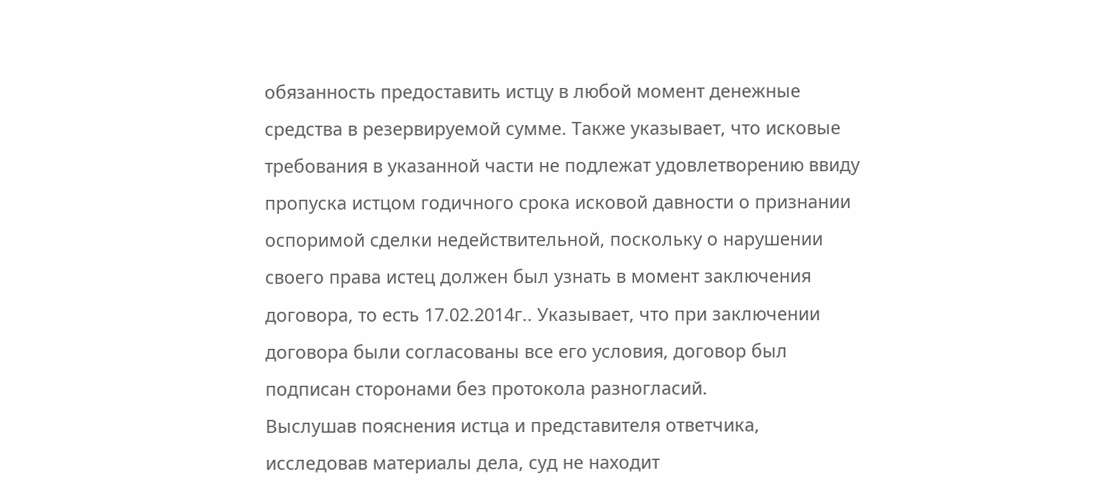обязанность предоставить истцу в любой момент денежные средства в резервируемой сумме. Также указывает, что исковые требования в указанной части не подлежат удовлетворению ввиду пропуска истцом годичного срока исковой давности о признании оспоримой сделки недействительной, поскольку о нарушении своего права истец должен был узнать в момент заключения договора, то есть 17.02.2014г.. Указывает, что при заключении договора были согласованы все его условия, договор был подписан сторонами без протокола разногласий.
Выслушав пояснения истца и представителя ответчика, исследовав материалы дела, суд не находит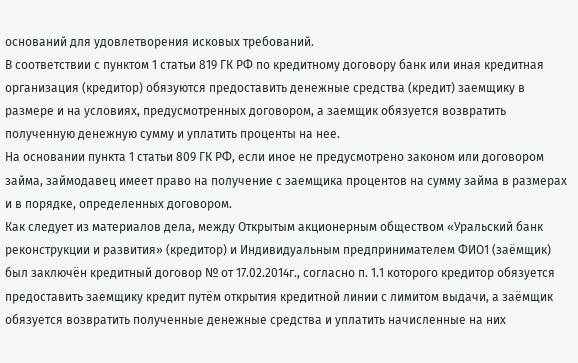оснований для удовлетворения исковых требований.
В соответствии с пунктом 1 статьи 819 ГК РФ по кредитному договору банк или иная кредитная организация (кредитор) обязуются предоставить денежные средства (кредит) заемщику в размере и на условиях, предусмотренных договором, а заемщик обязуется возвратить полученную денежную сумму и уплатить проценты на нее.
На основании пункта 1 статьи 809 ГК РФ, если иное не предусмотрено законом или договором займа, займодавец имеет право на получение с заемщика процентов на сумму займа в размерах и в порядке, определенных договором.
Как следует из материалов дела, между Открытым акционерным обществом «Уральский банк реконструкции и развития» (кредитор) и Индивидуальным предпринимателем ФИО1 (заёмщик) был заключён кредитный договор № от 17.02.2014г., согласно п. 1.1 которого кредитор обязуется предоставить заемщику кредит путём открытия кредитной линии с лимитом выдачи, а заёмщик обязуется возвратить полученные денежные средства и уплатить начисленные на них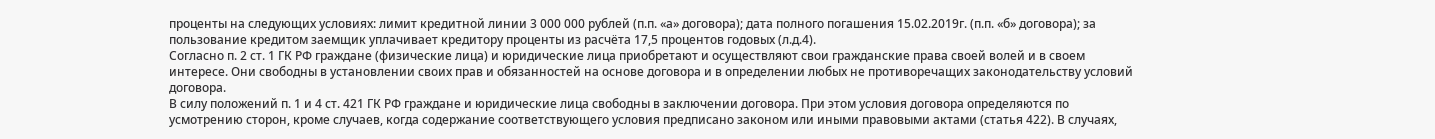проценты на следующих условиях: лимит кредитной линии 3 000 000 рублей (п.п. «а» договора); дата полного погашения 15.02.2019г. (п.п. «б» договора); за пользование кредитом заемщик уплачивает кредитору проценты из расчёта 17,5 процентов годовых (л.д.4).
Согласно п. 2 ст. 1 ГК РФ граждане (физические лица) и юридические лица приобретают и осуществляют свои гражданские права своей волей и в своем интересе. Они свободны в установлении своих прав и обязанностей на основе договора и в определении любых не противоречащих законодательству условий договора.
В силу положений п. 1 и 4 ст. 421 ГК РФ граждане и юридические лица свободны в заключении договора. При этом условия договора определяются по усмотрению сторон, кроме случаев, когда содержание соответствующего условия предписано законом или иными правовыми актами (статья 422). В случаях,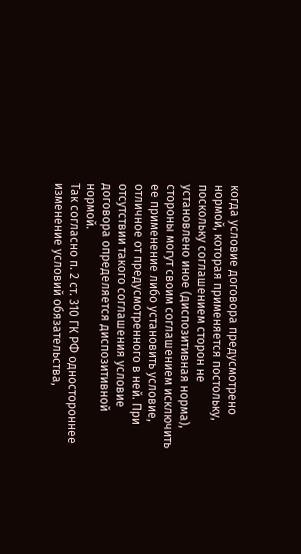когда условие договора предусмотрено нормой, которая применяется постольку, поскольку соглашением сторон не установлено иное (диспозитивная норма), стороны могут своим соглашением исключить ее применение либо установить условие, отличное от предусмотренного в ней. При отсутствии такого соглашения условие договора определяется диспозитивной нормой.
Так согласно п. 2 ст. 310 ГК РФ одностороннее изменение условий обязательства,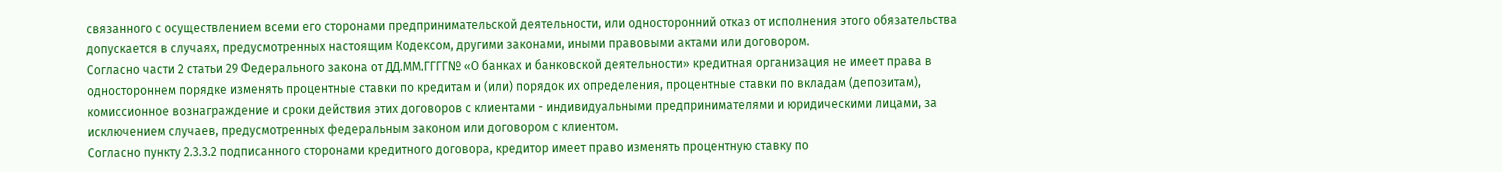связанного с осуществлением всеми его сторонами предпринимательской деятельности, или односторонний отказ от исполнения этого обязательства допускается в случаях, предусмотренных настоящим Кодексом, другими законами, иными правовыми актами или договором.
Согласно части 2 статьи 29 Федерального закона от ДД.ММ.ГГГГ№ «О банках и банковской деятельности» кредитная организация не имеет права в одностороннем порядке изменять процентные ставки по кредитам и (или) порядок их определения, процентные ставки по вкладам (депозитам), комиссионное вознаграждение и сроки действия этих договоров с клиентами - индивидуальными предпринимателями и юридическими лицами, за исключением случаев, предусмотренных федеральным законом или договором с клиентом.
Согласно пункту 2.3.3.2 подписанного сторонами кредитного договора, кредитор имеет право изменять процентную ставку по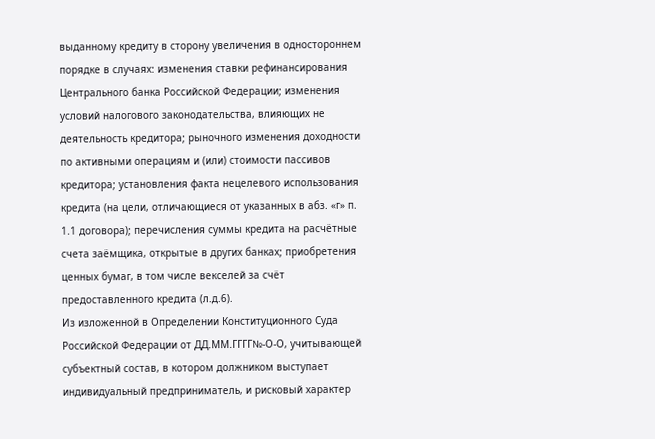выданному кредиту в сторону увеличения в одностороннем порядке в случаях: изменения ставки рефинансирования Центрального банка Российской Федерации; изменения условий налогового законодательства, влияющих не деятельность кредитора; рыночного изменения доходности по активными операциям и (или) стоимости пассивов кредитора; установления факта нецелевого использования кредита (на цели, отличающиеся от указанных в абз. «г» п. 1.1 договора); перечисления суммы кредита на расчётные счета заёмщика, открытые в других банках; приобретения ценных бумаг, в том числе векселей за счёт предоставленного кредита (л.д.6).
Из изложенной в Определении Конституционного Суда Российской Федерации от ДД.ММ.ГГГГ№-О-О, учитывающей субъектный состав, в котором должником выступает индивидуальный предприниматель, и рисковый характер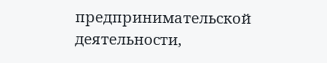предпринимательской деятельности,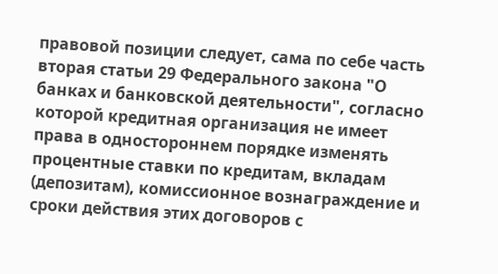правовой позиции следует, сама по себе часть вторая статьи 29 Федерального закона "О банках и банковской деятельности", согласно которой кредитная организация не имеет права в одностороннем порядке изменять процентные ставки по кредитам, вкладам (депозитам), комиссионное вознаграждение и сроки действия этих договоров с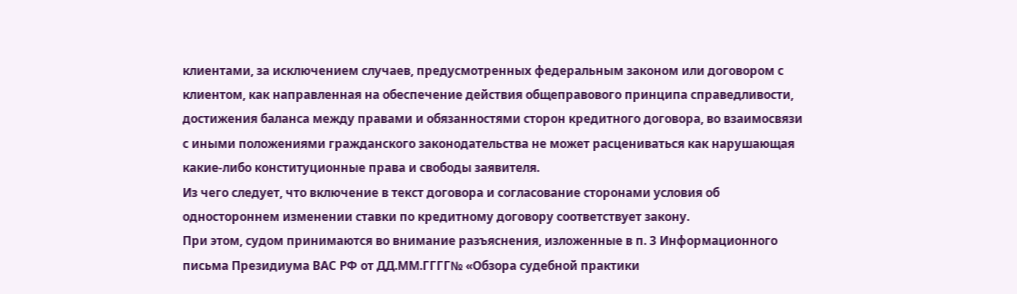клиентами, за исключением случаев, предусмотренных федеральным законом или договором с клиентом, как направленная на обеспечение действия общеправового принципа справедливости, достижения баланса между правами и обязанностями сторон кредитного договора, во взаимосвязи с иными положениями гражданского законодательства не может расцениваться как нарушающая какие-либо конституционные права и свободы заявителя.
Из чего следует, что включение в текст договора и согласование сторонами условия об одностороннем изменении ставки по кредитному договору соответствует закону.
При этом, судом принимаются во внимание разъяснения, изложенные в п. 3 Информационного письма Президиума ВАС РФ от ДД.ММ.ГГГГ№ «Обзора судебной практики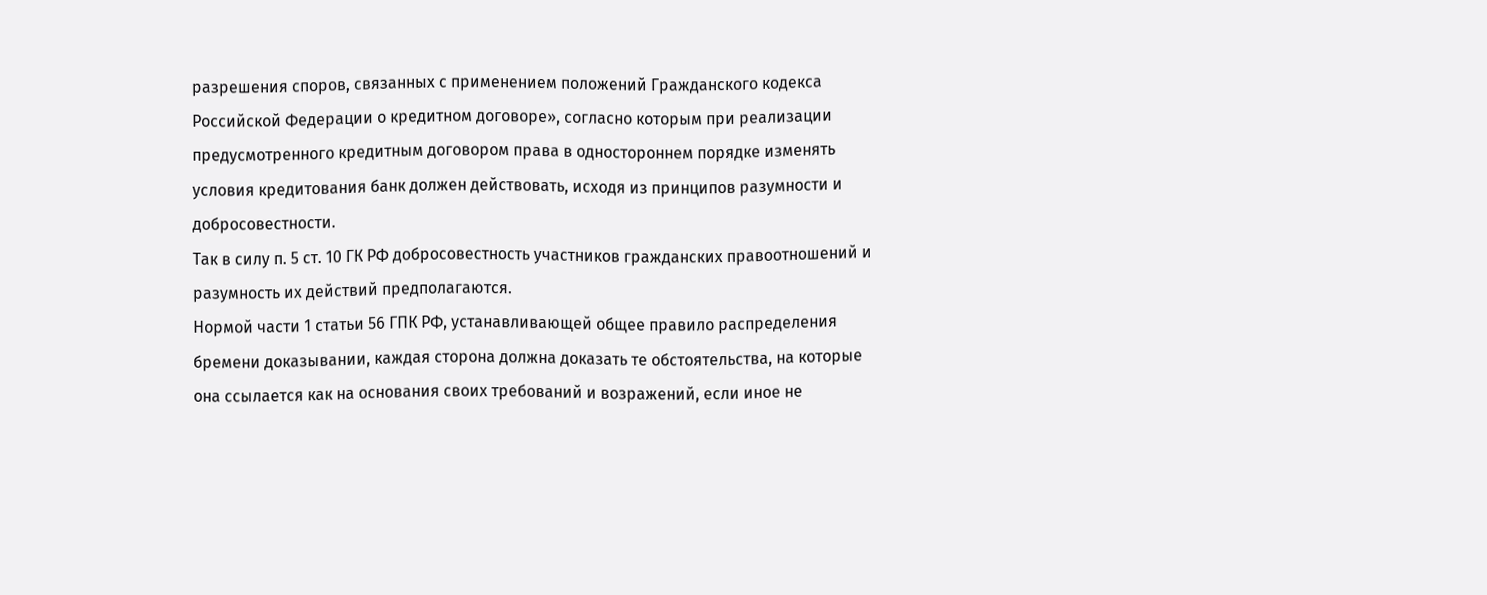разрешения споров, связанных с применением положений Гражданского кодекса Российской Федерации о кредитном договоре», согласно которым при реализации предусмотренного кредитным договором права в одностороннем порядке изменять условия кредитования банк должен действовать, исходя из принципов разумности и добросовестности.
Так в силу п. 5 ст. 10 ГК РФ добросовестность участников гражданских правоотношений и разумность их действий предполагаются.
Нормой части 1 статьи 56 ГПК РФ, устанавливающей общее правило распределения бремени доказывании, каждая сторона должна доказать те обстоятельства, на которые она ссылается как на основания своих требований и возражений, если иное не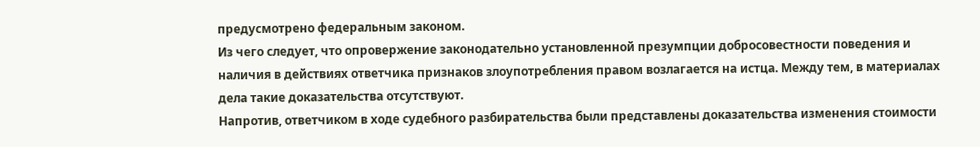предусмотрено федеральным законом.
Из чего следует, что опровержение законодательно установленной презумпции добросовестности поведения и наличия в действиях ответчика признаков злоупотребления правом возлагается на истца. Между тем, в материалах дела такие доказательства отсутствуют.
Напротив, ответчиком в ходе судебного разбирательства были представлены доказательства изменения стоимости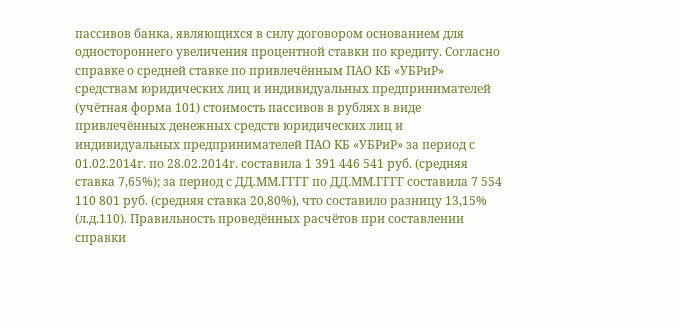пассивов банка, являющихся в силу договором основанием для одностороннего увеличения процентной ставки по кредиту. Согласно справке о средней ставке по привлечённым ПАО КБ «УБРиР» средствам юридических лиц и индивидуальных предпринимателей (учётная форма 101) стоимость пассивов в рублях в виде привлечённых денежных средств юридических лиц и индивидуальных предпринимателей ПАО КБ «УБРиР» за период с 01.02.2014г. по 28.02.2014г. составила 1 391 446 541 руб. (средняя ставка 7,65%); за период с ДД.ММ.ГГГГ по ДД.ММ.ГГГГ составила 7 554 110 801 руб. (средняя ставка 20,80%), что составило разницу 13,15% (л.д.110). Правильность проведённых расчётов при составлении справки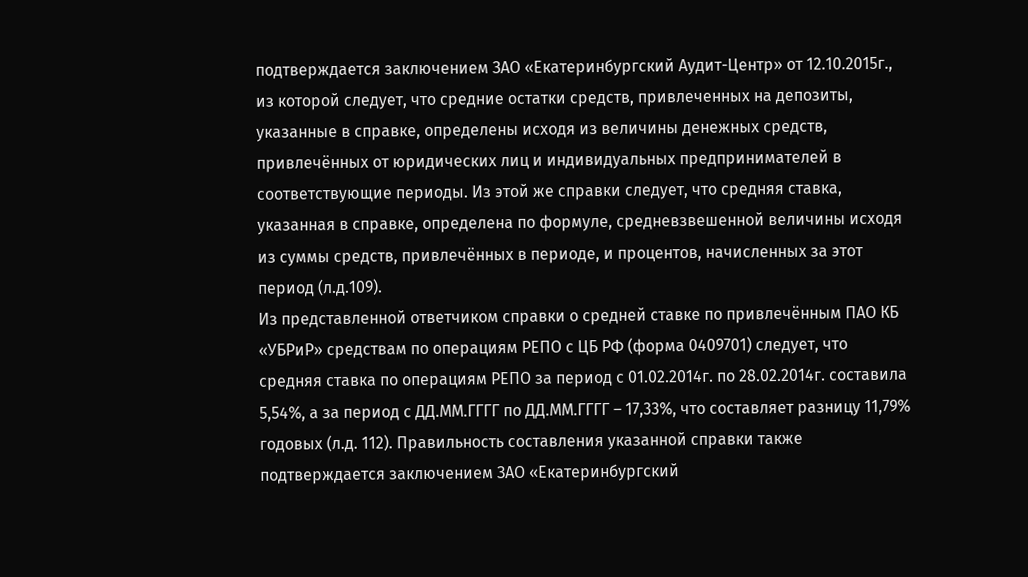подтверждается заключением ЗАО «Екатеринбургский Аудит-Центр» от 12.10.2015г., из которой следует, что средние остатки средств, привлеченных на депозиты, указанные в справке, определены исходя из величины денежных средств, привлечённых от юридических лиц и индивидуальных предпринимателей в соответствующие периоды. Из этой же справки следует, что средняя ставка, указанная в справке, определена по формуле, средневзвешенной величины исходя из суммы средств, привлечённых в периоде, и процентов, начисленных за этот период (л.д.109).
Из представленной ответчиком справки о средней ставке по привлечённым ПАО КБ «УБРиР» средствам по операциям РЕПО с ЦБ РФ (форма 0409701) следует, что средняя ставка по операциям РЕПО за период с 01.02.2014г. по 28.02.2014г. составила 5,54%, а за период с ДД.ММ.ГГГГ по ДД.ММ.ГГГГ – 17,33%, что составляет разницу 11,79% годовых (л.д. 112). Правильность составления указанной справки также подтверждается заключением ЗАО «Екатеринбургский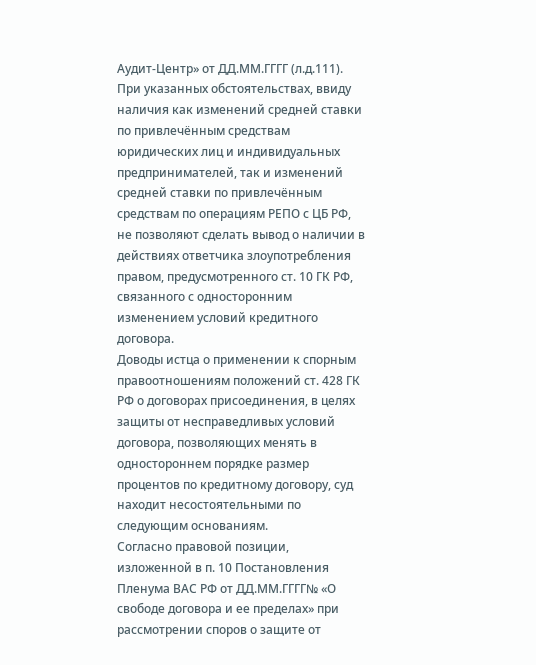Аудит-Центр» от ДД.ММ.ГГГГ (л.д.111).
При указанных обстоятельствах, ввиду наличия как изменений средней ставки по привлечённым средствам юридических лиц и индивидуальных предпринимателей, так и изменений средней ставки по привлечённым средствам по операциям РЕПО с ЦБ РФ, не позволяют сделать вывод о наличии в действиях ответчика злоупотребления правом, предусмотренного ст. 10 ГК РФ, связанного с односторонним изменением условий кредитного договора.
Доводы истца о применении к спорным правоотношениям положений ст. 428 ГК РФ о договорах присоединения, в целях защиты от несправедливых условий договора, позволяющих менять в одностороннем порядке размер процентов по кредитному договору, суд находит несостоятельными по следующим основаниям.
Согласно правовой позиции, изложенной в п. 10 Постановления Пленума ВАС РФ от ДД.ММ.ГГГГ№ «О свободе договора и ее пределах» при рассмотрении споров о защите от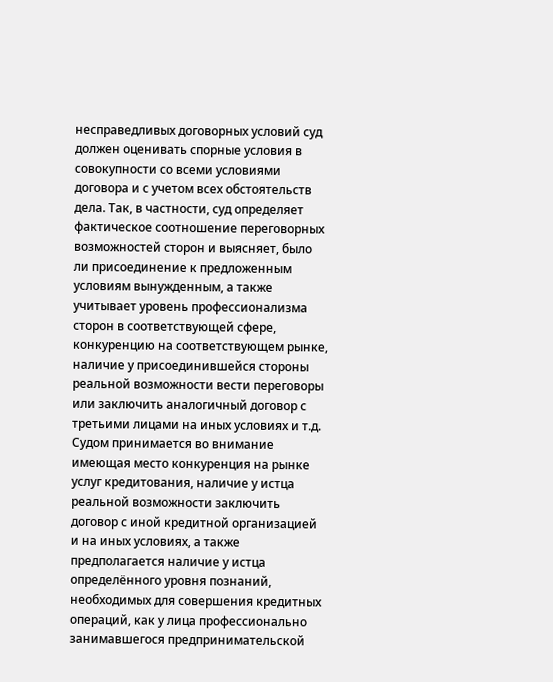несправедливых договорных условий суд должен оценивать спорные условия в совокупности со всеми условиями договора и с учетом всех обстоятельств дела. Так, в частности, суд определяет фактическое соотношение переговорных возможностей сторон и выясняет, было ли присоединение к предложенным условиям вынужденным, а также учитывает уровень профессионализма сторон в соответствующей сфере, конкуренцию на соответствующем рынке, наличие у присоединившейся стороны реальной возможности вести переговоры или заключить аналогичный договор с третьими лицами на иных условиях и т.д.
Судом принимается во внимание имеющая место конкуренция на рынке услуг кредитования, наличие у истца реальной возможности заключить договор с иной кредитной организацией и на иных условиях, а также предполагается наличие у истца определённого уровня познаний, необходимых для совершения кредитных операций, как у лица профессионально занимавшегося предпринимательской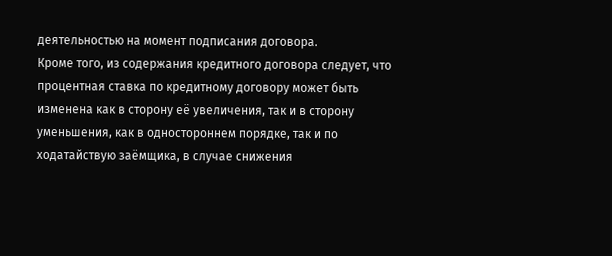деятельностью на момент подписания договора.
Кроме того, из содержания кредитного договора следует, что процентная ставка по кредитному договору может быть изменена как в сторону её увеличения, так и в сторону уменьшения, как в одностороннем порядке, так и по ходатайствую заёмщика, в случае снижения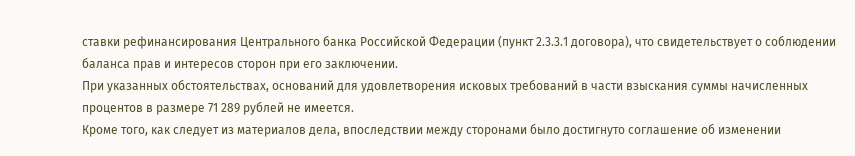ставки рефинансирования Центрального банка Российской Федерации (пункт 2.3.3.1 договора), что свидетельствует о соблюдении баланса прав и интересов сторон при его заключении.
При указанных обстоятельствах, оснований для удовлетворения исковых требований в части взыскания суммы начисленных процентов в размере 71 289 рублей не имеется.
Кроме того, как следует из материалов дела, впоследствии между сторонами было достигнуто соглашение об изменении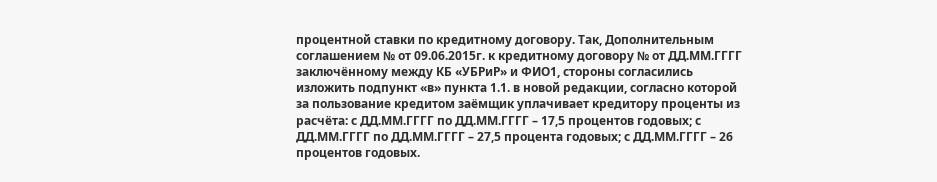процентной ставки по кредитному договору. Так, Дополнительным соглашением № от 09.06.2015г. к кредитному договору № от ДД.ММ.ГГГГ заключённому между КБ «УБРиР» и ФИО1, стороны согласились изложить подпункт «в» пункта 1.1. в новой редакции, согласно которой за пользование кредитом заёмщик уплачивает кредитору проценты из расчёта: с ДД.ММ.ГГГГ по ДД.ММ.ГГГГ – 17,5 процентов годовых; с ДД.ММ.ГГГГ по ДД.ММ.ГГГГ – 27,5 процента годовых; с ДД.ММ.ГГГГ – 26 процентов годовых.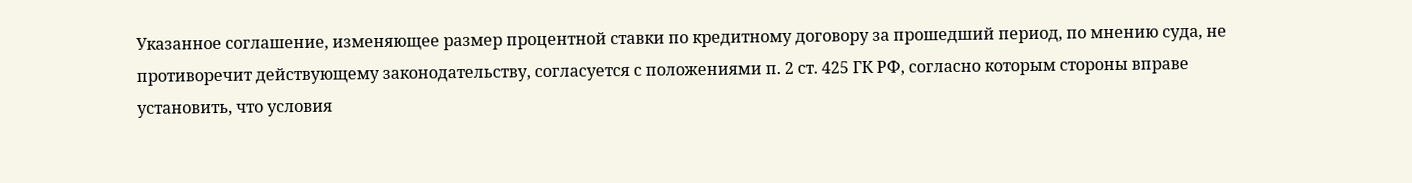Указанное соглашение, изменяющее размер процентной ставки по кредитному договору за прошедший период, по мнению суда, не противоречит действующему законодательству, согласуется с положениями п. 2 ст. 425 ГК РФ, согласно которым стороны вправе установить, что условия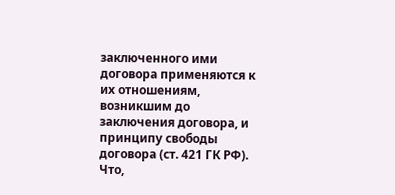заключенного ими договора применяются к их отношениям, возникшим до заключения договора, и принципу свободы договора (ст. 421 ГК РФ). Что,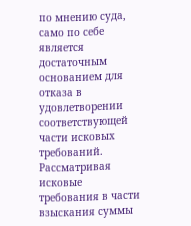по мнению суда, само по себе является достаточным основанием для отказа в удовлетворении соответствующей части исковых требований.
Рассматривая исковые требования в части взыскания суммы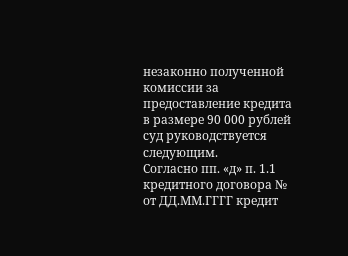незаконно полученной комиссии за предоставление кредита в размере 90 000 рублей суд руководствуется следующим.
Согласно пп. «д» п. 1.1 кредитного договора № от ДД.ММ.ГГГГ кредит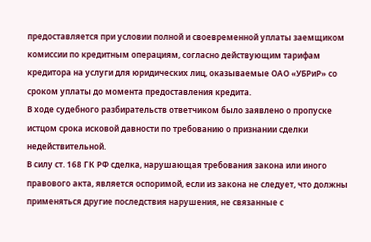предоставляется при условии полной и своевременной уплаты заемщиком комиссии по кредитным операциям, согласно действующим тарифам кредитора на услуги для юридических лиц, оказываемые ОАО «УБРиР» со сроком уплаты до момента предоставления кредита.
В ходе судебного разбирательств ответчиком было заявлено о пропуске истцом срока исковой давности по требованию о признании сделки недействительной.
В силу ст. 168 ГК РФ сделка, нарушающая требования закона или иного правового акта, является оспоримой, если из закона не следует, что должны применяться другие последствия нарушения, не связанные с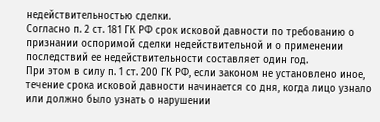недействительностью сделки.
Согласно п. 2 ст. 181 ГК РФ срок исковой давности по требованию о признании оспоримой сделки недействительной и о применении последствий ее недействительности составляет один год.
При этом в силу п. 1 ст. 200 ГК РФ, если законом не установлено иное, течение срока исковой давности начинается со дня, когда лицо узнало или должно было узнать о нарушении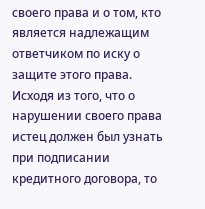своего права и о том, кто является надлежащим ответчиком по иску о защите этого права. Исходя из того, что о нарушении своего права истец должен был узнать при подписании кредитного договора, то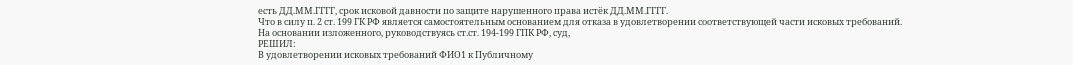есть ДД.ММ.ГГГГ, срок исковой давности по защите нарушенного права истёк ДД.ММ.ГГГГ.
Что в силу п. 2 ст. 199 ГК РФ является самостоятельным основанием для отказа в удовлетворении соответствующей части исковых требований.
На основании изложенного, руководствуясь ст.ст. 194-199 ГПК РФ, суд,
РЕШИЛ:
В удовлетворении исковых требований ФИО1 к Публичному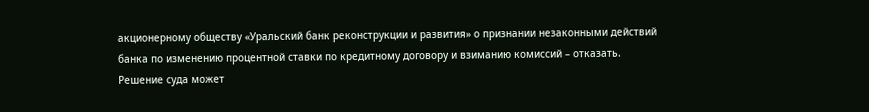акционерному обществу «Уральский банк реконструкции и развития» о признании незаконными действий банка по изменению процентной ставки по кредитному договору и взиманию комиссий – отказать.
Решение суда может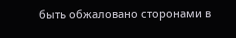быть обжаловано сторонами в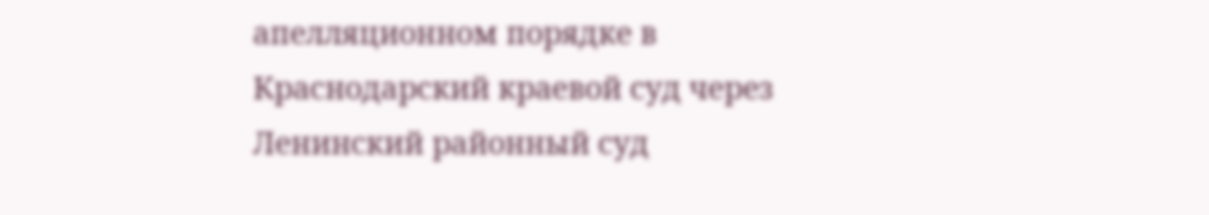апелляционном порядке в Краснодарский краевой суд через Ленинский районный суд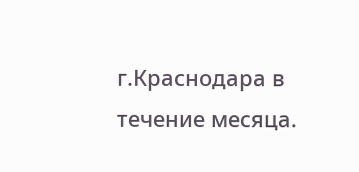г.Краснодара в течение месяца.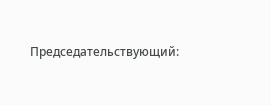Председательствующий: